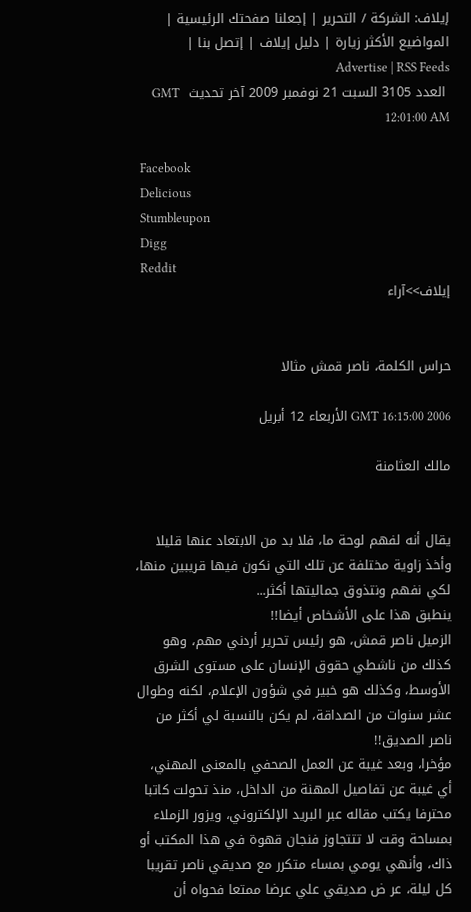إيلاف: الشركة / التحرير | إجعلنا صفحتك الرئيسية | المواضيع الأكثر زيارة | دليل إيلاف | إتصل بنا | Advertise | RSS Feeds
 العدد 3105 السبت 21 نوفمبر 2009 آخر تحديث  GMT 12:01:00 AM

  Facebook
  Delicious
  Stumbleupon
  Digg
  Reddit
إيلاف>>آراء


حراس الكلمة، ناصر قمش مثالا

GMT 16:15:00 2006 الأربعاء 12 أبريل

مالك العثامنة


يقال أنه لفهم لوحة ما، فلا بد من الابتعاد عنها قليلا وأخذ زاوية مختلفة عن تلك التي نكون فيها قريبين منها، لكي نفهم ونتذوق جماليتها أكثر...
ينطبق هذا على الأشخاص أيضا!!
الزميل ناصر قمش، هو رئيس تحرير أردني مهم، وهو كذلك من ناشطي حقوق الإنسان على مستوى الشرق الأوسط، وكذلك هو خبير في شؤون الإعلام، لكنه وطوال عشر سنوات من الصداقة، لم يكن بالنسبة لي أكثر من ناصر الصديق!!
مؤخرا، وبعد غيبة عن العمل الصحفي بالمعنى المهني، أي غيبة عن تفاصيل المهنة من الداخل، منذ تحولت كاتبا محترفا يكتب مقاله عبر البريد الإلكتروني، ويزور الزملاء بمساحة وقت لا تتتجاوز فنجان قهوة في هذا المكتب أو ذاك، وأنهي يومي بمساء متكرر مع صديقي ناصر تقريبا كل ليلة، عر ض صديقي علي عرضا ممتعا فحواه أن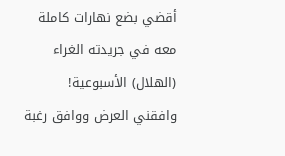أقضي بضع نهارات كاملة معه في جريدته الغراء (الهلال) الأسبوعية!
وافقني العرض ووافق رغبة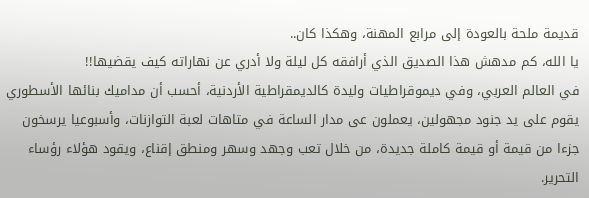قديمة ملحة بالعودة إلى مرابع المهنة، وهكذا كان..
يا الله، كم مدهش هذا الصديق الذي أرافقه كل ليلة ولا أدري عن نهاراته كيف يقضيها!!
في العالم العربي، وفي ديموقراطيات وليدة كالديمقراطية الأردنية، أحسب أن مداميك بنائها الأسطوري يقوم على يد جنود مجهولين، يعملون عى مدار الساعة في متاهات لعبة التوازنات، وأسبوعيا يرسخون جزءا من قيمة أو قيمة كاملة جديدة، من خلال تعب وجهد وسهر ومنطق إقناع، ويقود هؤلاء رؤساء التحرير.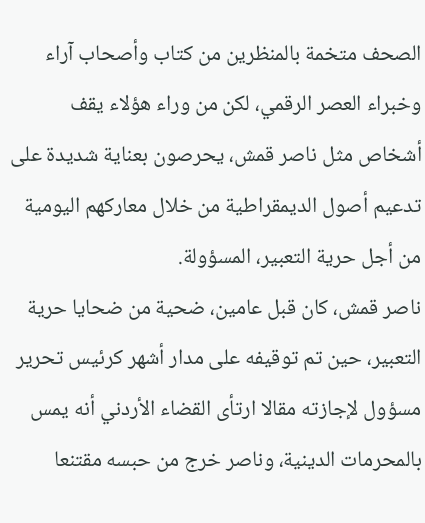الصحف متخمة بالمنظرين من كتاب وأصحاب آراء وخبراء العصر الرقمي، لكن من وراء هؤلاء يقف أشخاص مثل ناصر قمش، يحرصون بعناية شديدة على تدعيم أصول الديمقراطية من خلال معاركهم اليومية من أجل حرية التعبير، المسؤولة.
ناصر قمش، كان قبل عامين، ضحية من ضحايا حرية التعبير، حين تم توقيفه على مدار أشهر كرئيس تحرير مسؤول لإجازته مقالا ارتأى القضاء الأردني أنه يمس بالمحرمات الدينية، وناصر خرج من حبسه مقتنعا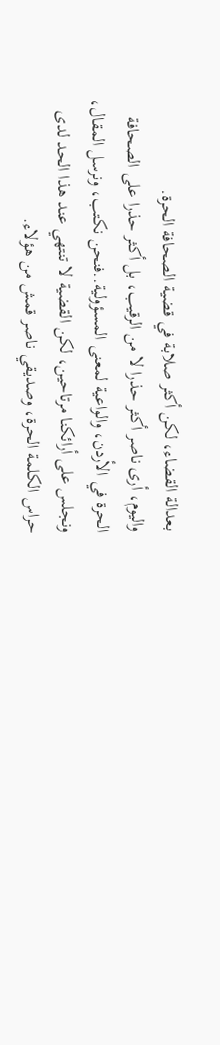بعدالة القضاء، لكن أكثر صلابة في قضية الصحافة الحرة.
واليوم، أرى ناصر أكثر حذرا لا من الرقيب، بل أكثر حذرا على الصحافة الحرة في الأردن، والواعية لمعنى المسؤولية..فنحن نكتب، ونرسل المقال، ونجلس على أرائكنا مرتاحين، لكن القضية لا تنتهي عند هذا الحد لدى حراس الكلمة الحرة، وصديقي ناصر قمش من هؤلاء.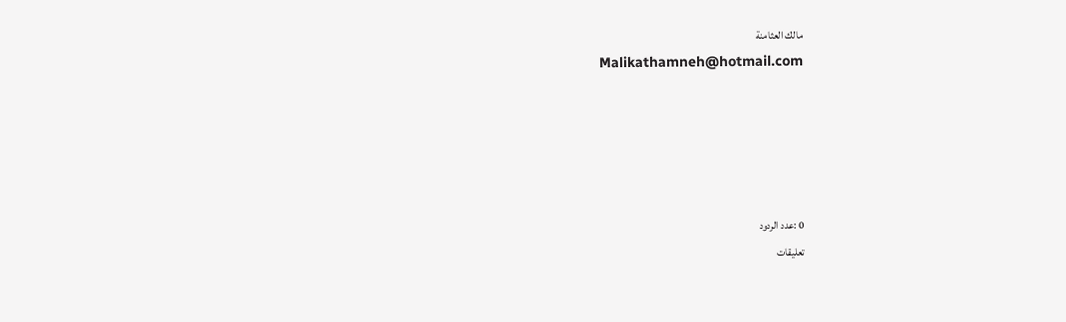مالك العثامنة
Malikathamneh@hotmail.com





0 :عدد الردود
تعليقات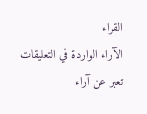القراء
الآراء الواردة في التعليقات تعبر عن آراء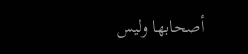أصحابها وليس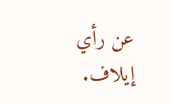عن رأي إيلاف.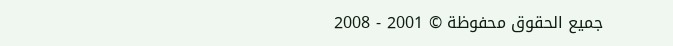جميع الحقوق محفوظة © 2001 - 2008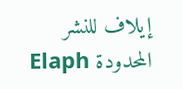إيلاف للنشر المحدودة Elaph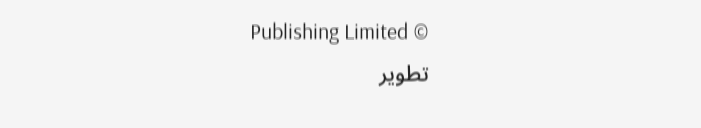Publishing Limited ©
تطوير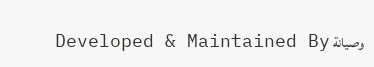وصيانة Developed & Maintained By